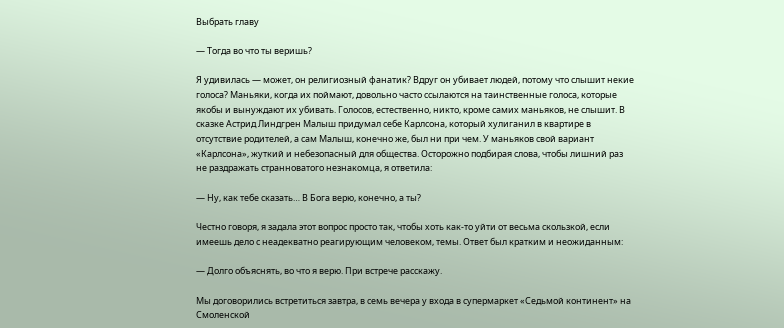Выбрать главу

— Тогда во что ты веришь?

Я удивилась — может, он религиозный фанатик? Вдруг он убивает людей, потому что слышит некие голоса? Маньяки, когда их поймают, довольно часто ссылаются на таинственные голоса, которые якобы и вынуждают их убивать. Голосов, естественно, никто, кроме самих маньяков, не слышит. В сказке Астрид Линдгрен Малыш придумал себе Карлсона, который хулиганил в квартире в отсутствие родителей, а сам Малыш, конечно же, был ни при чем. У маньяков свой вариант «Карлсона», жуткий и небезопасный для общества. Осторожно подбирая слова, чтобы лишний раз не раздражать странноватого незнакомца, я ответила:

— Ну, как тебе сказать… В Бога верю, конечно, а ты?

Честно говоря, я задала этот вопрос просто так, чтобы хоть как-то уйти от весьма скользкой, если имеешь дело с неадекватно реагирующим человеком, темы. Ответ был кратким и неожиданным:

— Долго объяснять, во что я верю. При встрече расскажу.

Мы договорились встретиться завтра, в семь вечера у входа в супермаркет «Седьмой континент» на Смоленской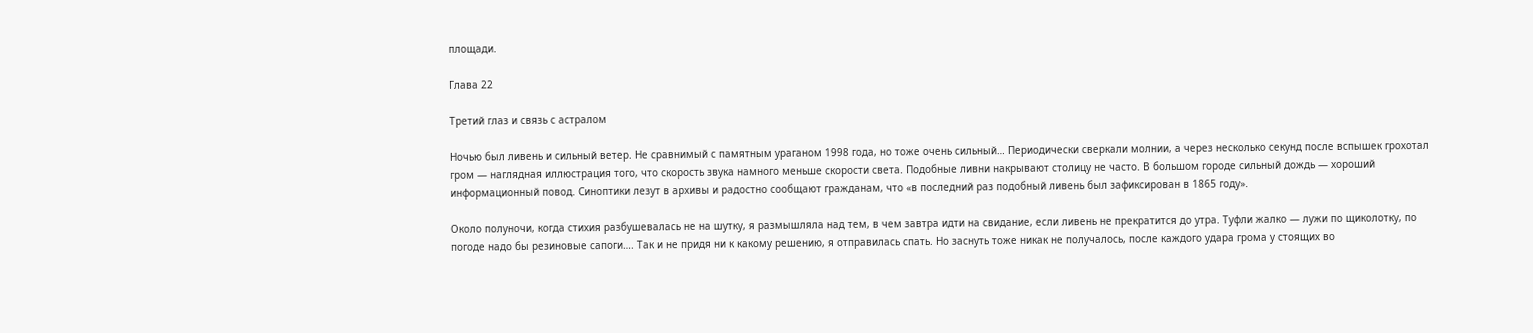площади.

Глава 22

Третий глаз и связь с астралом

Ночью был ливень и сильный ветер. Не сравнимый с памятным ураганом 1998 года, но тоже очень сильный… Периодически сверкали молнии, а через несколько секунд после вспышек грохотал гром — наглядная иллюстрация того, что скорость звука намного меньше скорости света. Подобные ливни накрывают столицу не часто. В большом городе сильный дождь — хороший информационный повод. Синоптики лезут в архивы и радостно сообщают гражданам, что «в последний раз подобный ливень был зафиксирован в 1865 году».

Около полуночи, когда стихия разбушевалась не на шутку, я размышляла над тем, в чем завтра идти на свидание, если ливень не прекратится до утра. Туфли жалко — лужи по щиколотку, по погоде надо бы резиновые сапоги…. Так и не придя ни к какому решению, я отправилась спать. Но заснуть тоже никак не получалось, после каждого удара грома у стоящих во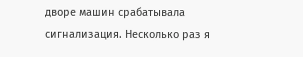дворе машин срабатывала сигнализация. Несколько раз я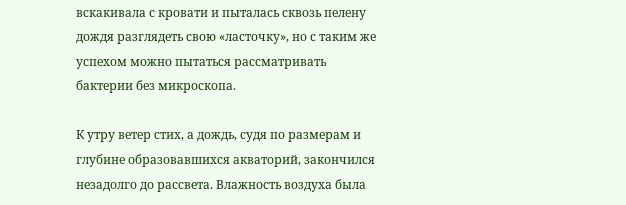вскакивала с кровати и пыталась сквозь пелену дождя разглядеть свою «ласточку», но с таким же успехом можно пытаться рассматривать бактерии без микроскопа.

К утру ветер стих, а дождь, судя по размерам и глубине образовавшихся акваторий, закончился незадолго до рассвета. Влажность воздуха была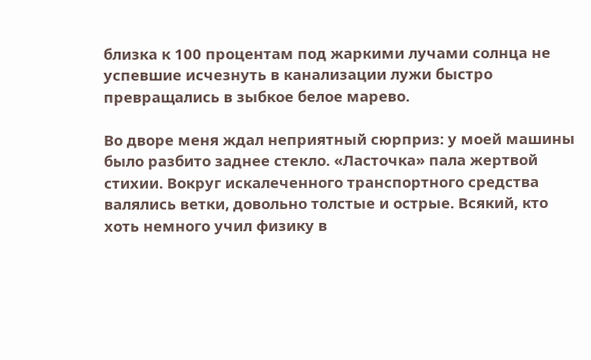близка к 100 процентам под жаркими лучами солнца не успевшие исчезнуть в канализации лужи быстро превращались в зыбкое белое марево.

Во дворе меня ждал неприятный сюрприз: у моей машины было разбито заднее стекло. «Ласточка» пала жертвой стихии. Вокруг искалеченного транспортного средства валялись ветки, довольно толстые и острые. Всякий, кто хоть немного учил физику в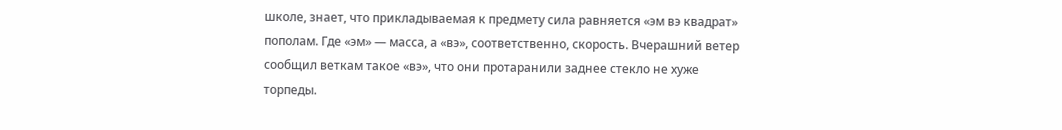школе, знает, что прикладываемая к предмету сила равняется «эм вэ квадрат» пополам. Где «эм» — масса, а «вэ», соответственно, скорость. Вчерашний ветер сообщил веткам такое «вэ», что они протаранили заднее стекло не хуже торпеды.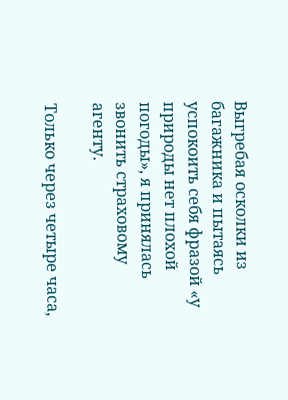Выгребая осколки из багажника и пытаясь успокоить себя фразой «у природы нет плохой погоды», я принялась звонить страховому агенту.

Только через четыре часа,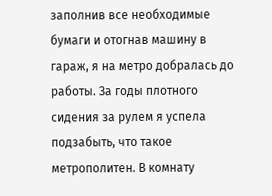заполнив все необходимые бумаги и отогнав машину в гараж, я на метро добралась до работы. За годы плотного сидения за рулем я успела подзабыть, что такое метрополитен. В комнату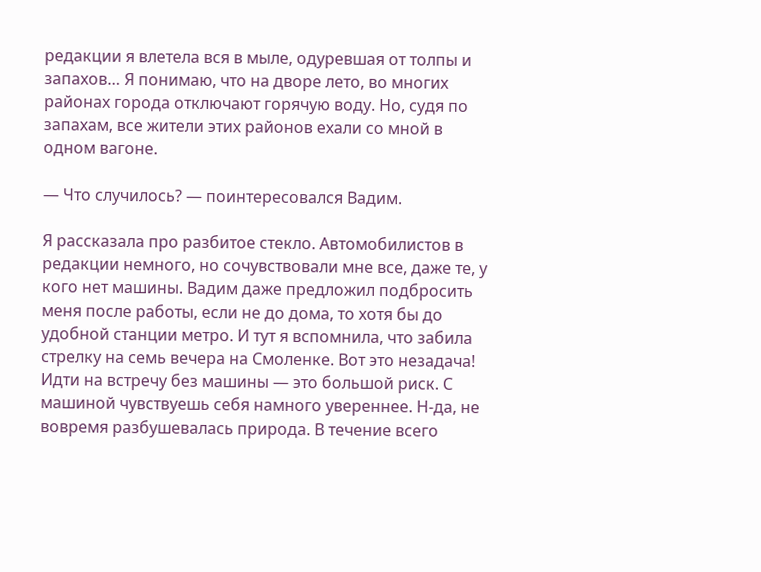редакции я влетела вся в мыле, одуревшая от толпы и запахов… Я понимаю, что на дворе лето, во многих районах города отключают горячую воду. Но, судя по запахам, все жители этих районов ехали со мной в одном вагоне.

— Что случилось? — поинтересовался Вадим.

Я рассказала про разбитое стекло. Автомобилистов в редакции немного, но сочувствовали мне все, даже те, у кого нет машины. Вадим даже предложил подбросить меня после работы, если не до дома, то хотя бы до удобной станции метро. И тут я вспомнила, что забила стрелку на семь вечера на Смоленке. Вот это незадача! Идти на встречу без машины — это большой риск. С машиной чувствуешь себя намного увереннее. Н-да, не вовремя разбушевалась природа. В течение всего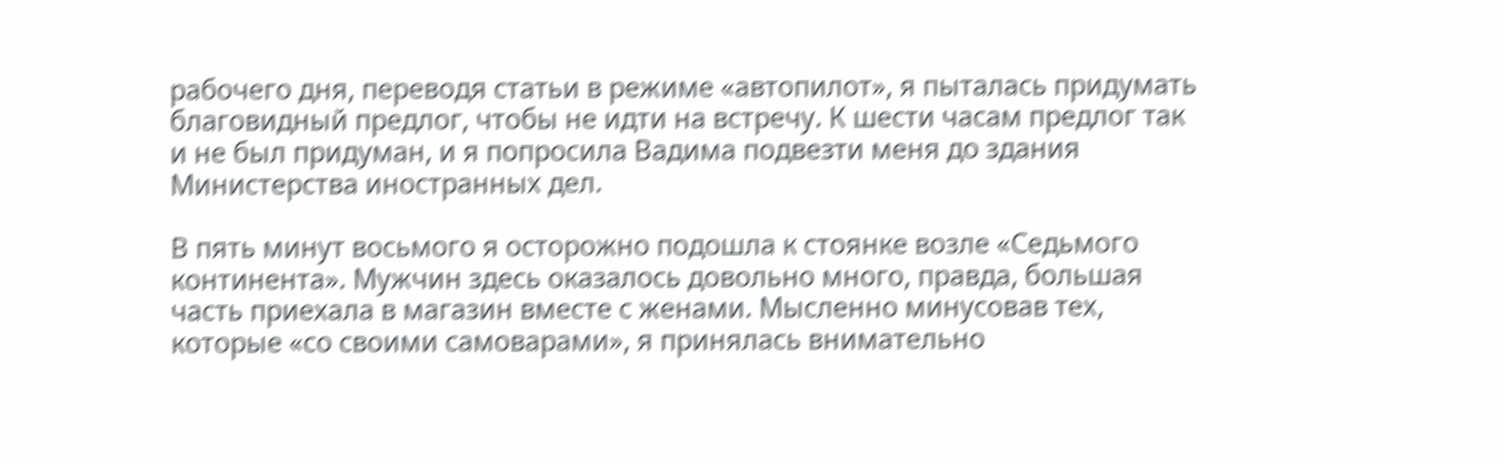рабочего дня, переводя статьи в режиме «автопилот», я пыталась придумать благовидный предлог, чтобы не идти на встречу. К шести часам предлог так и не был придуман, и я попросила Вадима подвезти меня до здания Министерства иностранных дел.

В пять минут восьмого я осторожно подошла к стоянке возле «Седьмого континента». Мужчин здесь оказалось довольно много, правда, большая часть приехала в магазин вместе с женами. Мысленно минусовав тех, которые «со своими самоварами», я принялась внимательно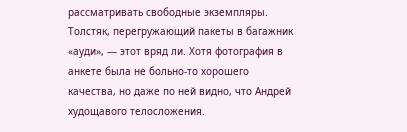рассматривать свободные экземпляры. Толстяк, перегружающий пакеты в багажник «ауди», — этот вряд ли. Хотя фотография в анкете была не больно-то хорошего качества, но даже по ней видно, что Андрей худощавого телосложения.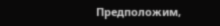Предположим,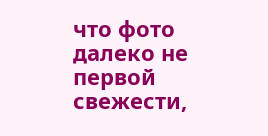что фото далеко не первой свежести,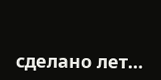сделано лет…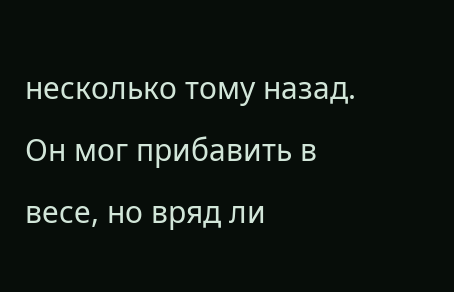несколько тому назад. Он мог прибавить в весе, но вряд ли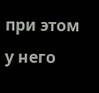при этом у него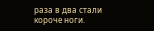раза в два стали короче ноги.